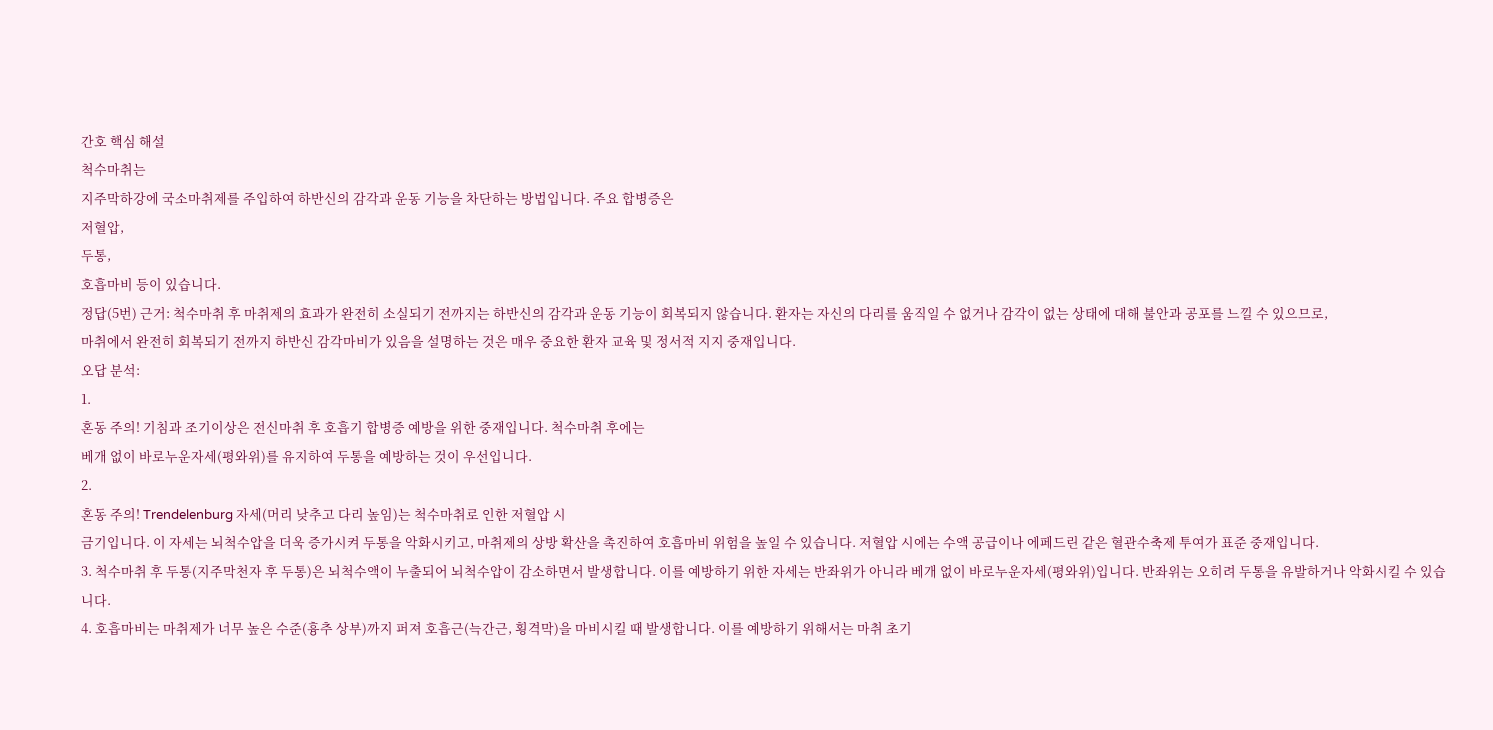간호 핵심 해설
척수마취는
지주막하강에 국소마취제를 주입하여 하반신의 감각과 운동 기능을 차단하는 방법입니다. 주요 합병증은
저혈압,
두통,
호흡마비 등이 있습니다.
정답(5번) 근거: 척수마취 후 마취제의 효과가 완전히 소실되기 전까지는 하반신의 감각과 운동 기능이 회복되지 않습니다. 환자는 자신의 다리를 움직일 수 없거나 감각이 없는 상태에 대해 불안과 공포를 느낄 수 있으므로,
마취에서 완전히 회복되기 전까지 하반신 감각마비가 있음을 설명하는 것은 매우 중요한 환자 교육 및 정서적 지지 중재입니다.
오답 분석:
1.
혼동 주의! 기침과 조기이상은 전신마취 후 호흡기 합병증 예방을 위한 중재입니다. 척수마취 후에는
베개 없이 바로누운자세(평와위)를 유지하여 두통을 예방하는 것이 우선입니다.
2.
혼동 주의! Trendelenburg 자세(머리 낮추고 다리 높임)는 척수마취로 인한 저혈압 시
금기입니다. 이 자세는 뇌척수압을 더욱 증가시켜 두통을 악화시키고, 마취제의 상방 확산을 촉진하여 호흡마비 위험을 높일 수 있습니다. 저혈압 시에는 수액 공급이나 에페드린 같은 혈관수축제 투여가 표준 중재입니다.
3. 척수마취 후 두통(지주막천자 후 두통)은 뇌척수액이 누출되어 뇌척수압이 감소하면서 발생합니다. 이를 예방하기 위한 자세는 반좌위가 아니라 베개 없이 바로누운자세(평와위)입니다. 반좌위는 오히려 두통을 유발하거나 악화시킬 수 있습니다.
4. 호흡마비는 마취제가 너무 높은 수준(흉추 상부)까지 퍼져 호흡근(늑간근, 횡격막)을 마비시킬 때 발생합니다. 이를 예방하기 위해서는 마취 초기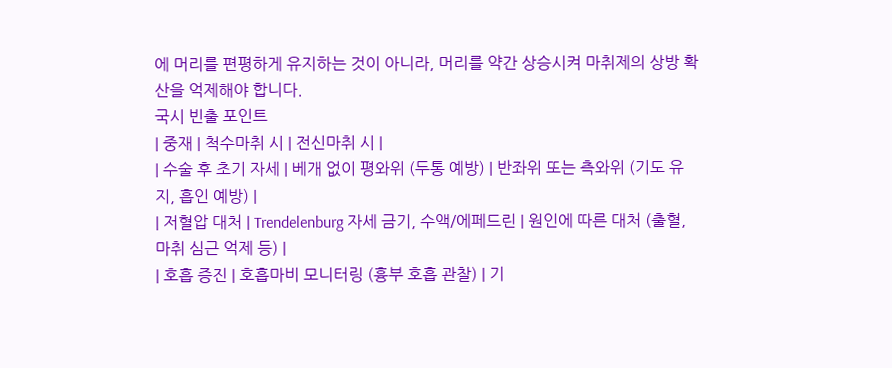에 머리를 편평하게 유지하는 것이 아니라, 머리를 약간 상승시켜 마취제의 상방 확산을 억제해야 합니다.
국시 빈출 포인트
| 중재 | 척수마취 시 | 전신마취 시 |
| 수술 후 초기 자세 | 베개 없이 평와위 (두통 예방) | 반좌위 또는 측와위 (기도 유지, 흡인 예방) |
| 저혈압 대처 | Trendelenburg 자세 금기, 수액/에페드린 | 원인에 따른 대처 (출혈, 마취 심근 억제 등) |
| 호흡 증진 | 호흡마비 모니터링 (흉부 호흡 관찰) | 기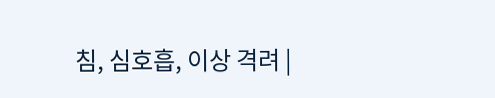침, 심호흡, 이상 격려 |